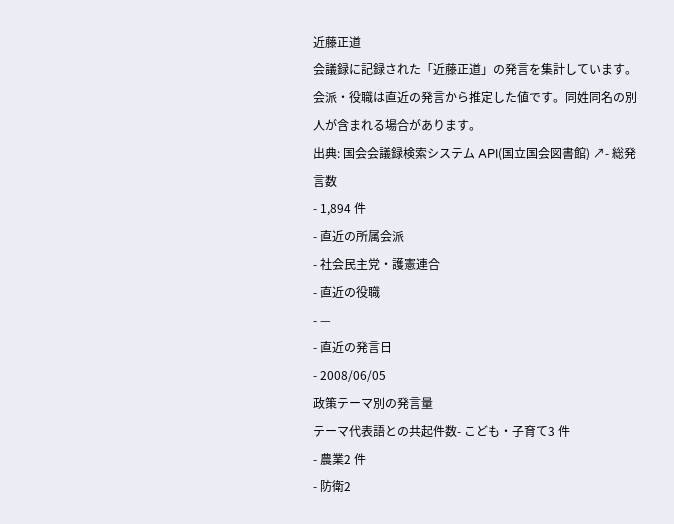近藤正道
会議録に記録された「近藤正道」の発言を集計しています。会派・役職は直近の発言から推定した値です。同姓同名の別人が含まれる場合があります。
出典: 国会会議録検索システム API(国立国会図書館) ↗- 総発言数
- 1,894 件
- 直近の所属会派
- 社会民主党・護憲連合
- 直近の役職
- —
- 直近の発言日
- 2008/06/05
政策テーマ別の発言量
テーマ代表語との共起件数- こども・子育て3 件
- 農業2 件
- 防衛2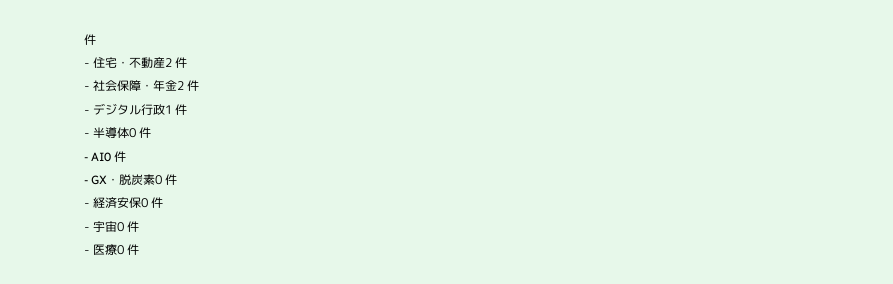件
- 住宅・不動産2 件
- 社会保障・年金2 件
- デジタル行政1 件
- 半導体0 件
- AI0 件
- GX・脱炭素0 件
- 経済安保0 件
- 宇宙0 件
- 医療0 件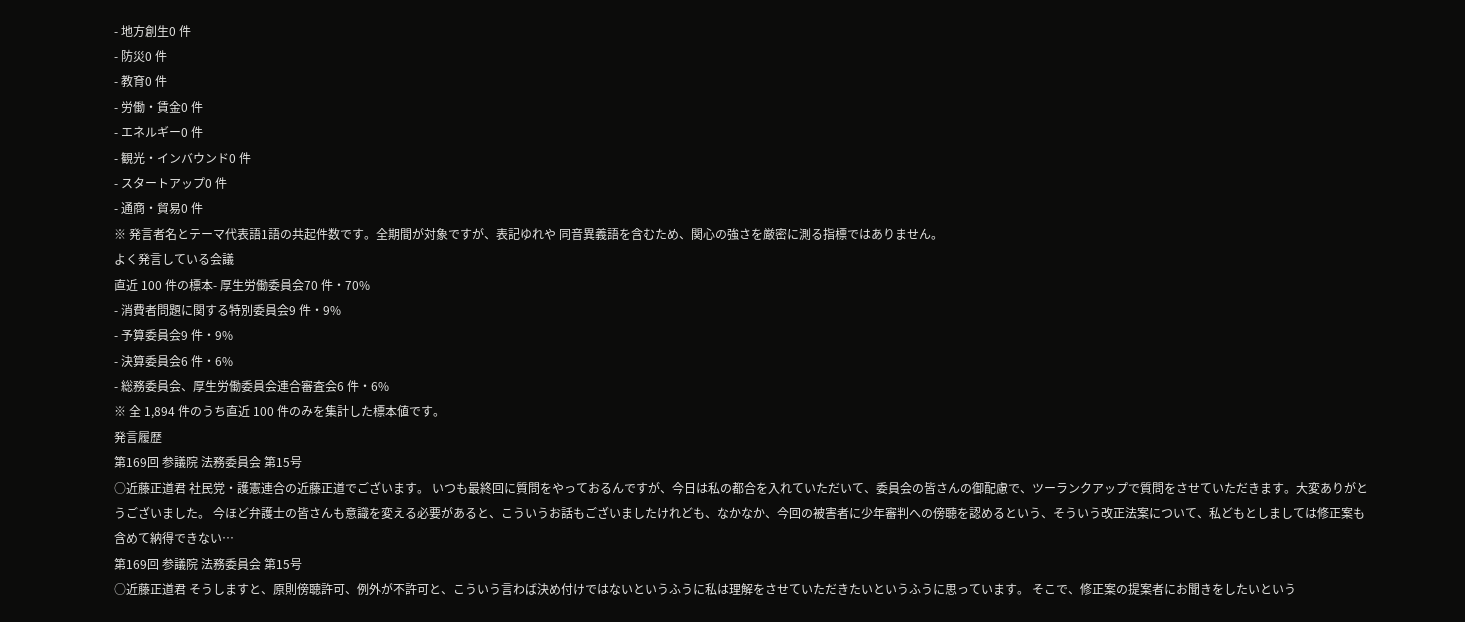- 地方創生0 件
- 防災0 件
- 教育0 件
- 労働・賃金0 件
- エネルギー0 件
- 観光・インバウンド0 件
- スタートアップ0 件
- 通商・貿易0 件
※ 発言者名とテーマ代表語1語の共起件数です。全期間が対象ですが、表記ゆれや 同音異義語を含むため、関心の強さを厳密に測る指標ではありません。
よく発言している会議
直近 100 件の標本- 厚生労働委員会70 件・70%
- 消費者問題に関する特別委員会9 件・9%
- 予算委員会9 件・9%
- 決算委員会6 件・6%
- 総務委員会、厚生労働委員会連合審査会6 件・6%
※ 全 1,894 件のうち直近 100 件のみを集計した標本値です。
発言履歴
第169回 参議院 法務委員会 第15号
○近藤正道君 社民党・護憲連合の近藤正道でございます。 いつも最終回に質問をやっておるんですが、今日は私の都合を入れていただいて、委員会の皆さんの御配慮で、ツーランクアップで質問をさせていただきます。大変ありがとうございました。 今ほど弁護士の皆さんも意識を変える必要があると、こういうお話もございましたけれども、なかなか、今回の被害者に少年審判への傍聴を認めるという、そういう改正法案について、私どもとしましては修正案も含めて納得できない…
第169回 参議院 法務委員会 第15号
○近藤正道君 そうしますと、原則傍聴許可、例外が不許可と、こういう言わば決め付けではないというふうに私は理解をさせていただきたいというふうに思っています。 そこで、修正案の提案者にお聞きをしたいという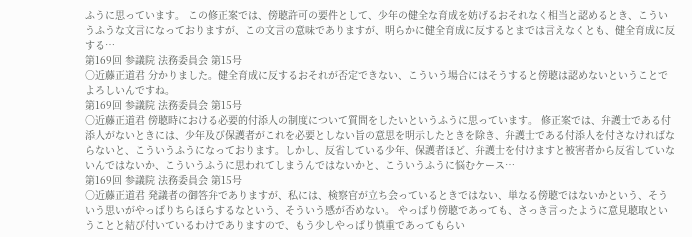ふうに思っています。 この修正案では、傍聴許可の要件として、少年の健全な育成を妨げるおそれなく相当と認めるとき、こういうふうな文言になっておりますが、この文言の意味でありますが、明らかに健全育成に反するとまでは言えなくとも、健全育成に反する…
第169回 参議院 法務委員会 第15号
○近藤正道君 分かりました。健全育成に反するおそれが否定できない、こういう場合にはそうすると傍聴は認めないということでよろしいんですね。
第169回 参議院 法務委員会 第15号
○近藤正道君 傍聴時における必要的付添人の制度について質問をしたいというふうに思っています。 修正案では、弁護士である付添人がないときには、少年及び保護者がこれを必要としない旨の意思を明示したときを除き、弁護士である付添人を付さなければならないと、こういうふうになっております。しかし、反省している少年、保護者ほど、弁護士を付けますと被害者から反省していないんではないか、こういうふうに思われてしまうんではないかと、こういうふうに悩むケース…
第169回 参議院 法務委員会 第15号
○近藤正道君 発議者の御答弁でありますが、私には、検察官が立ち会っているときではない、単なる傍聴ではないかという、そういう思いがやっぱりちらほらするなという、そういう感が否めない。 やっぱり傍聴であっても、さっき言ったように意見聴取ということと結び付いているわけでありますので、もう少しやっぱり慎重であってもらい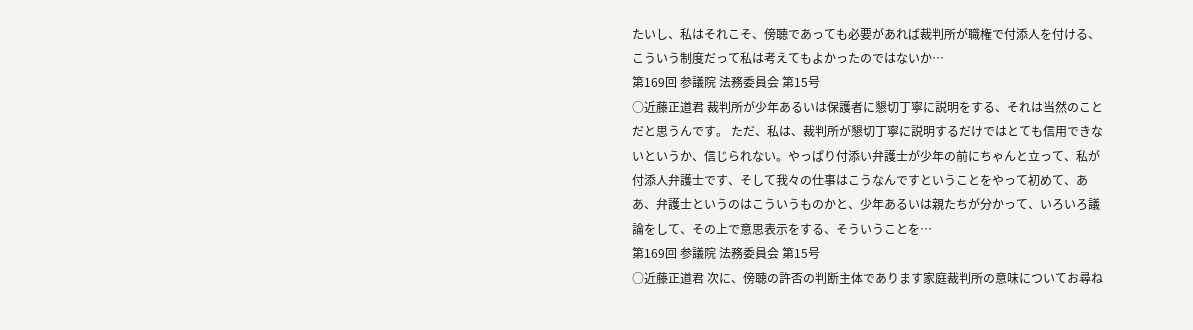たいし、私はそれこそ、傍聴であっても必要があれば裁判所が職権で付添人を付ける、こういう制度だって私は考えてもよかったのではないか…
第169回 参議院 法務委員会 第15号
○近藤正道君 裁判所が少年あるいは保護者に懇切丁寧に説明をする、それは当然のことだと思うんです。 ただ、私は、裁判所が懇切丁寧に説明するだけではとても信用できないというか、信じられない。やっぱり付添い弁護士が少年の前にちゃんと立って、私が付添人弁護士です、そして我々の仕事はこうなんですということをやって初めて、ああ、弁護士というのはこういうものかと、少年あるいは親たちが分かって、いろいろ議論をして、その上で意思表示をする、そういうことを…
第169回 参議院 法務委員会 第15号
○近藤正道君 次に、傍聴の許否の判断主体であります家庭裁判所の意味についてお尋ね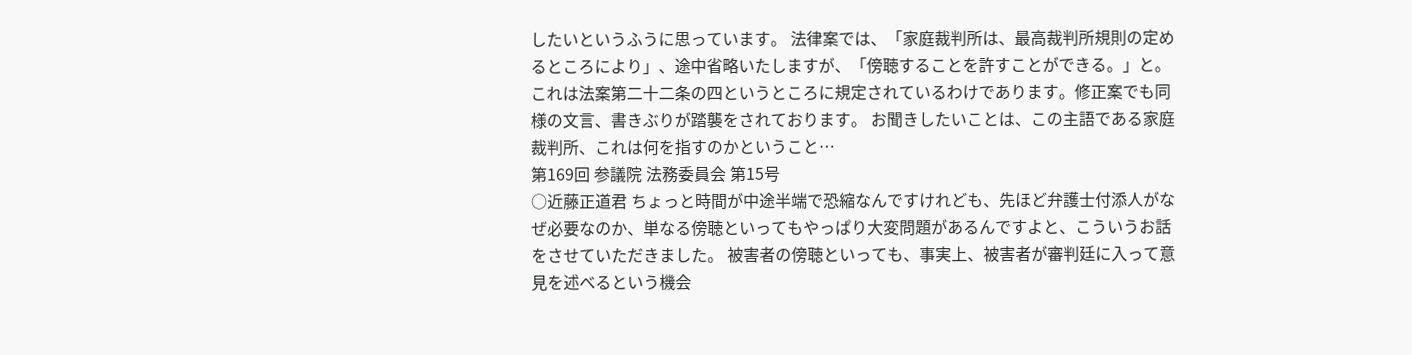したいというふうに思っています。 法律案では、「家庭裁判所は、最高裁判所規則の定めるところにより」、途中省略いたしますが、「傍聴することを許すことができる。」と。これは法案第二十二条の四というところに規定されているわけであります。修正案でも同様の文言、書きぶりが踏襲をされております。 お聞きしたいことは、この主語である家庭裁判所、これは何を指すのかということ…
第169回 参議院 法務委員会 第15号
○近藤正道君 ちょっと時間が中途半端で恐縮なんですけれども、先ほど弁護士付添人がなぜ必要なのか、単なる傍聴といってもやっぱり大変問題があるんですよと、こういうお話をさせていただきました。 被害者の傍聴といっても、事実上、被害者が審判廷に入って意見を述べるという機会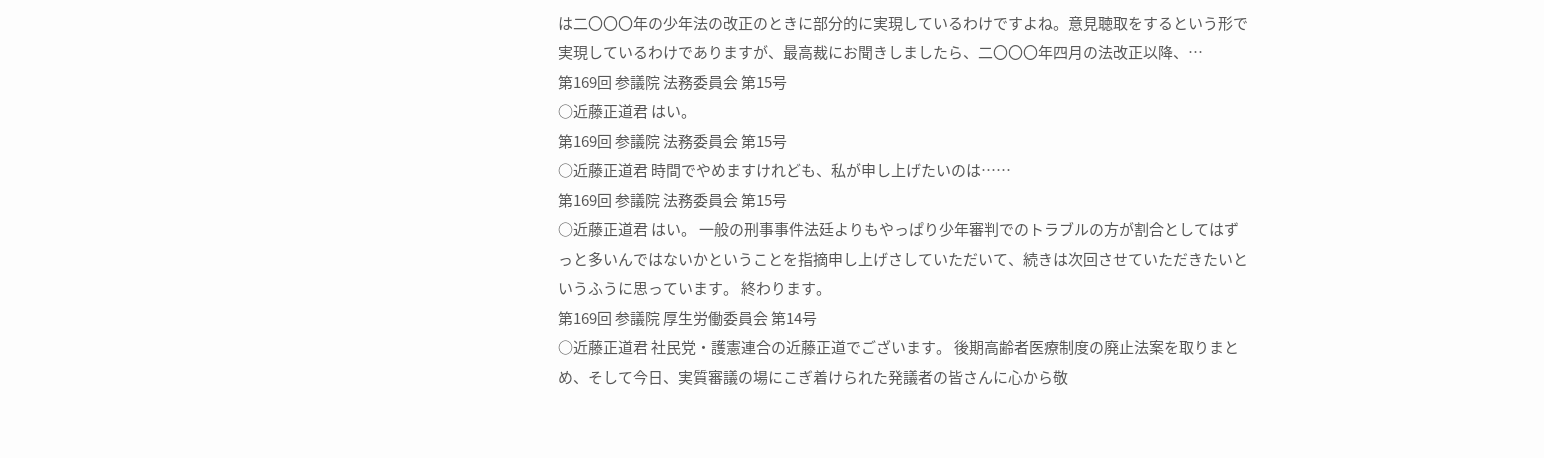は二〇〇〇年の少年法の改正のときに部分的に実現しているわけですよね。意見聴取をするという形で実現しているわけでありますが、最高裁にお聞きしましたら、二〇〇〇年四月の法改正以降、…
第169回 参議院 法務委員会 第15号
○近藤正道君 はい。
第169回 参議院 法務委員会 第15号
○近藤正道君 時間でやめますけれども、私が申し上げたいのは……
第169回 参議院 法務委員会 第15号
○近藤正道君 はい。 一般の刑事事件法廷よりもやっぱり少年審判でのトラブルの方が割合としてはずっと多いんではないかということを指摘申し上げさしていただいて、続きは次回させていただきたいというふうに思っています。 終わります。
第169回 参議院 厚生労働委員会 第14号
○近藤正道君 社民党・護憲連合の近藤正道でございます。 後期高齢者医療制度の廃止法案を取りまとめ、そして今日、実質審議の場にこぎ着けられた発議者の皆さんに心から敬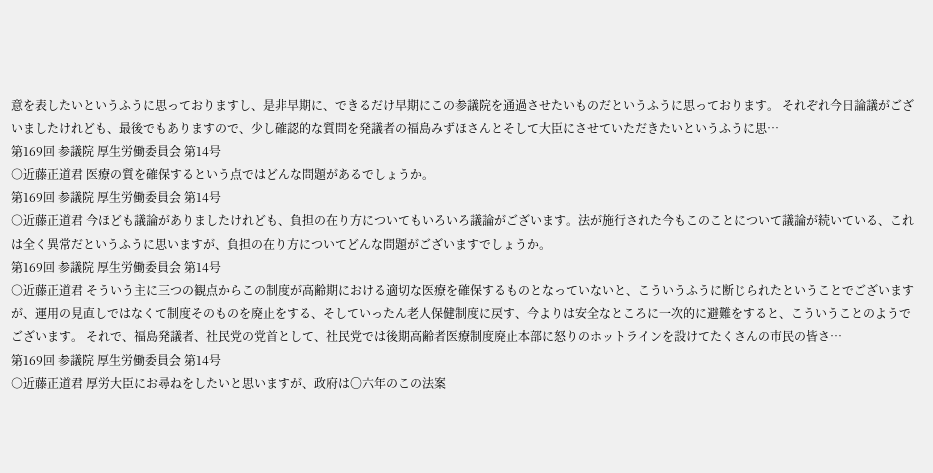意を表したいというふうに思っておりますし、是非早期に、できるだけ早期にこの参議院を通過させたいものだというふうに思っております。 それぞれ今日論議がございましたけれども、最後でもありますので、少し確認的な質問を発議者の福島みずほさんとそして大臣にさせていただきたいというふうに思…
第169回 参議院 厚生労働委員会 第14号
○近藤正道君 医療の質を確保するという点ではどんな問題があるでしょうか。
第169回 参議院 厚生労働委員会 第14号
○近藤正道君 今ほども議論がありましたけれども、負担の在り方についてもいろいろ議論がございます。法が施行された今もこのことについて議論が続いている、これは全く異常だというふうに思いますが、負担の在り方についてどんな問題がございますでしょうか。
第169回 参議院 厚生労働委員会 第14号
○近藤正道君 そういう主に三つの観点からこの制度が高齢期における適切な医療を確保するものとなっていないと、こういうふうに断じられたということでございますが、運用の見直しではなくて制度そのものを廃止をする、そしていったん老人保健制度に戻す、今よりは安全なところに一次的に避難をすると、こういうことのようでございます。 それで、福島発議者、社民党の党首として、社民党では後期高齢者医療制度廃止本部に怒りのホットラインを設けてたくさんの市民の皆さ…
第169回 参議院 厚生労働委員会 第14号
○近藤正道君 厚労大臣にお尋ねをしたいと思いますが、政府は〇六年のこの法案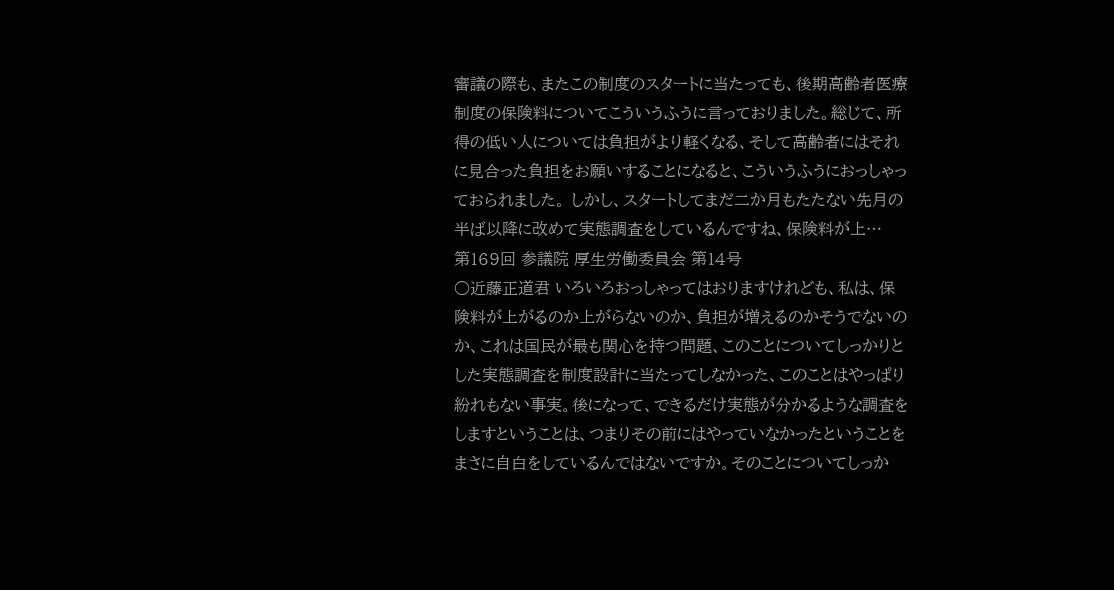審議の際も、またこの制度のスタートに当たっても、後期高齢者医療制度の保険料についてこういうふうに言っておりました。総じて、所得の低い人については負担がより軽くなる、そして高齢者にはそれに見合った負担をお願いすることになると、こういうふうにおっしゃっておられました。 しかし、スタートしてまだ二か月もたたない先月の半ば以降に改めて実態調査をしているんですね、保険料が上…
第169回 参議院 厚生労働委員会 第14号
○近藤正道君 いろいろおっしゃってはおりますけれども、私は、保険料が上がるのか上がらないのか、負担が増えるのかそうでないのか、これは国民が最も関心を持つ問題、このことについてしっかりとした実態調査を制度設計に当たってしなかった、このことはやっぱり紛れもない事実。後になって、できるだけ実態が分かるような調査をしますということは、つまりその前にはやっていなかったということをまさに自白をしているんではないですか。そのことについてしっか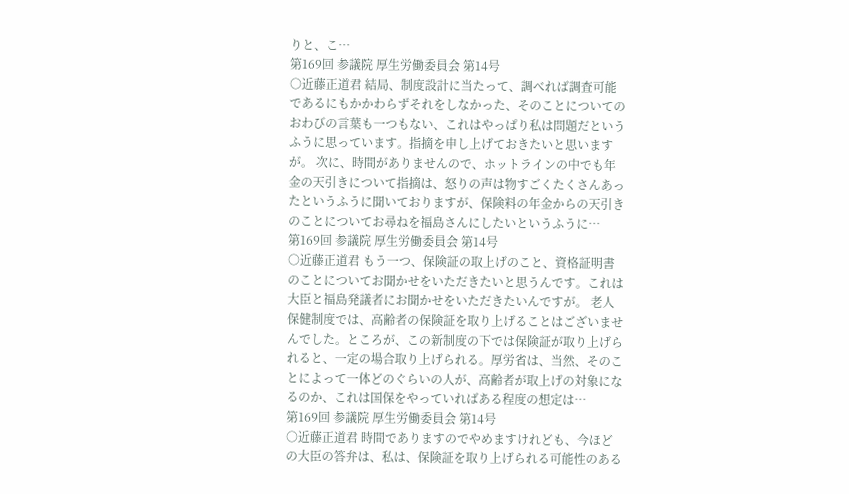りと、こ…
第169回 参議院 厚生労働委員会 第14号
○近藤正道君 結局、制度設計に当たって、調べれば調査可能であるにもかかわらずそれをしなかった、そのことについてのおわびの言葉も一つもない、これはやっぱり私は問題だというふうに思っています。指摘を申し上げておきたいと思いますが。 次に、時間がありませんので、ホットラインの中でも年金の天引きについて指摘は、怒りの声は物すごくたくさんあったというふうに聞いておりますが、保険料の年金からの天引きのことについてお尋ねを福島さんにしたいというふうに…
第169回 参議院 厚生労働委員会 第14号
○近藤正道君 もう一つ、保険証の取上げのこと、資格証明書のことについてお聞かせをいただきたいと思うんです。これは大臣と福島発議者にお聞かせをいただきたいんですが。 老人保健制度では、高齢者の保険証を取り上げることはございませんでした。ところが、この新制度の下では保険証が取り上げられると、一定の場合取り上げられる。厚労省は、当然、そのことによって一体どのぐらいの人が、高齢者が取上げの対象になるのか、これは国保をやっていればある程度の想定は…
第169回 参議院 厚生労働委員会 第14号
○近藤正道君 時間でありますのでやめますけれども、今ほどの大臣の答弁は、私は、保険証を取り上げられる可能性のある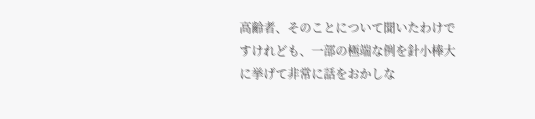高齢者、そのことについて聞いたわけですけれども、一部の極端な例を針小棒大に挙げて非常に話をおかしな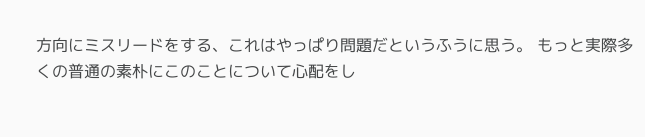方向にミスリードをする、これはやっぱり問題だというふうに思う。 もっと実際多くの普通の素朴にこのことについて心配をし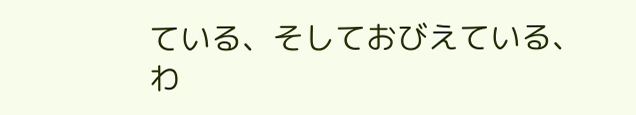ている、そしておびえている、わ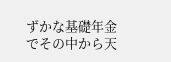ずかな基礎年金でその中から天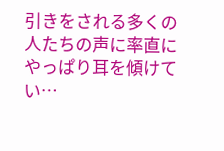引きをされる多くの人たちの声に率直にやっぱり耳を傾けてい…